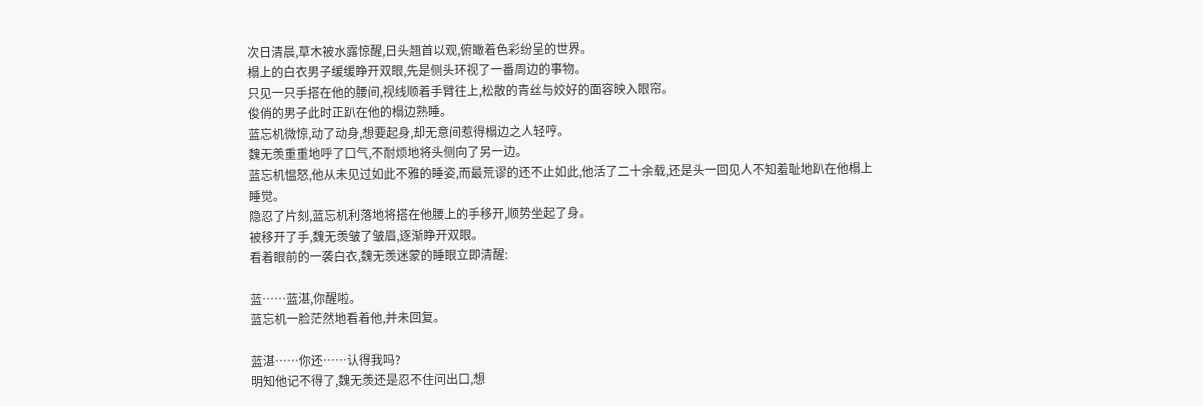次日清晨,草木被水露惊醒,日头翘首以观,俯瞰着色彩纷呈的世界。
榻上的白衣男子缓缓睁开双眼,先是侧头环视了一番周边的事物。
只见一只手搭在他的腰间,视线顺着手臂往上,松散的青丝与姣好的面容映入眼帘。
俊俏的男子此时正趴在他的榻边熟睡。
蓝忘机微惊,动了动身,想要起身,却无意间惹得榻边之人轻哼。
魏无羡重重地呼了口气,不耐烦地将头侧向了另一边。
蓝忘机愠怒,他从未见过如此不雅的睡姿,而最荒谬的还不止如此,他活了二十余载,还是头一回见人不知羞耻地趴在他榻上睡觉。
隐忍了片刻,蓝忘机利落地将搭在他腰上的手移开,顺势坐起了身。
被移开了手,魏无羡皱了皱眉,逐渐睁开双眼。
看着眼前的一袭白衣,魏无羡迷蒙的睡眼立即清醒:

蓝……蓝湛,你醒啦。
蓝忘机一脸茫然地看着他,并未回复。

蓝湛……你还……认得我吗?
明知他记不得了,魏无羡还是忍不住问出口,想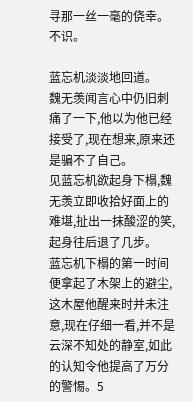寻那一丝一毫的侥幸。
不识。

蓝忘机淡淡地回道。
魏无羡闻言心中仍旧刺痛了一下,他以为他已经接受了,现在想来,原来还是骗不了自己。
见蓝忘机欲起身下榻,魏无羡立即收拾好面上的难堪,扯出一抹酸涩的笑,起身往后退了几步。
蓝忘机下榻的第一时间便拿起了木架上的避尘,这木屋他醒来时并未注意,现在仔细一看,并不是云深不知处的静室,如此的认知令他提高了万分的警惕。5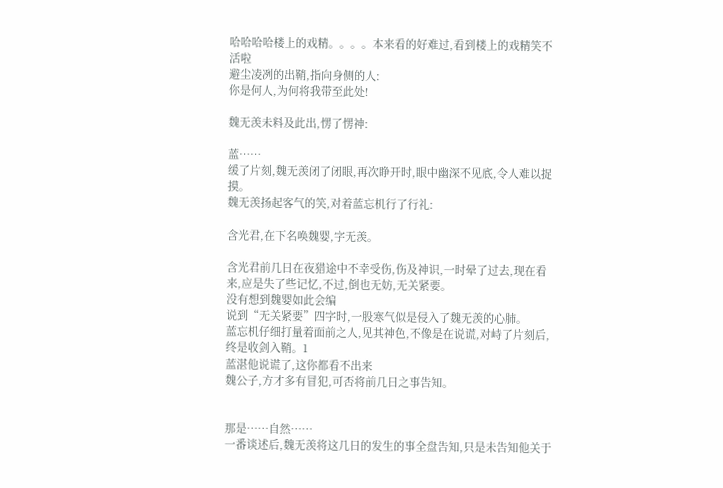哈哈哈哈楼上的戏精。。。。本来看的好难过,看到楼上的戏精笑不活啦
避尘凌冽的出鞘,指向身侧的人:
你是何人,为何将我带至此处!

魏无羡未料及此出,愣了愣神:

蓝……
缓了片刻,魏无羡闭了闭眼,再次睁开时,眼中幽深不见底,令人难以捉摸。
魏无羡扬起客气的笑,对着蓝忘机行了行礼:

含光君,在下名唤魏婴,字无羡。

含光君前几日在夜猎途中不幸受伤,伤及神识,一时晕了过去,现在看来,应是失了些记忆,不过,倒也无妨,无关紧要。
没有想到魏婴如此会编
说到“无关紧要”四字时,一股寒气似是侵入了魏无羡的心肺。
蓝忘机仔细打量着面前之人,见其神色,不像是在说谎,对峙了片刻后,终是收剑入鞘。1
蓝湛他说谎了,这你都看不出来
魏公子,方才多有冒犯,可否将前几日之事告知。


那是……自然……
一番谈述后,魏无羡将这几日的发生的事全盘告知,只是未告知他关于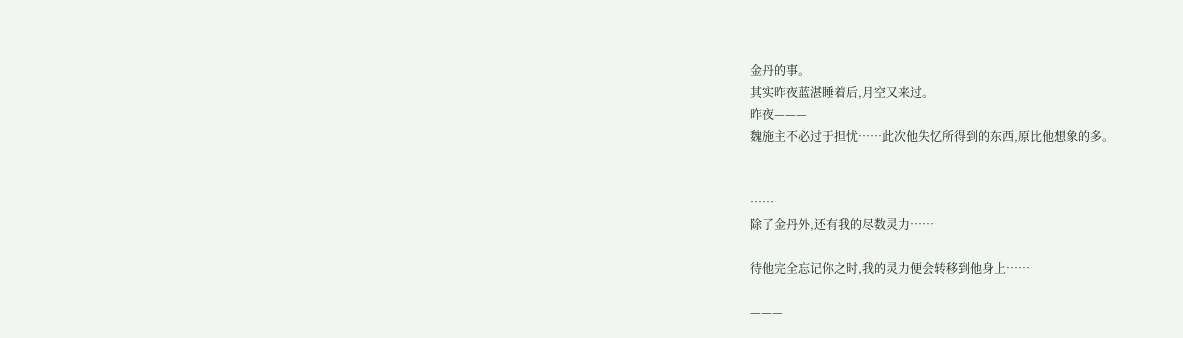金丹的事。
其实昨夜蓝湛睡着后,月空又来过。
昨夜———
魏施主不必过于担忧……此次他失忆所得到的东西,原比他想象的多。


……
除了金丹外,还有我的尽数灵力……

待他完全忘记你之时,我的灵力便会转移到他身上……

———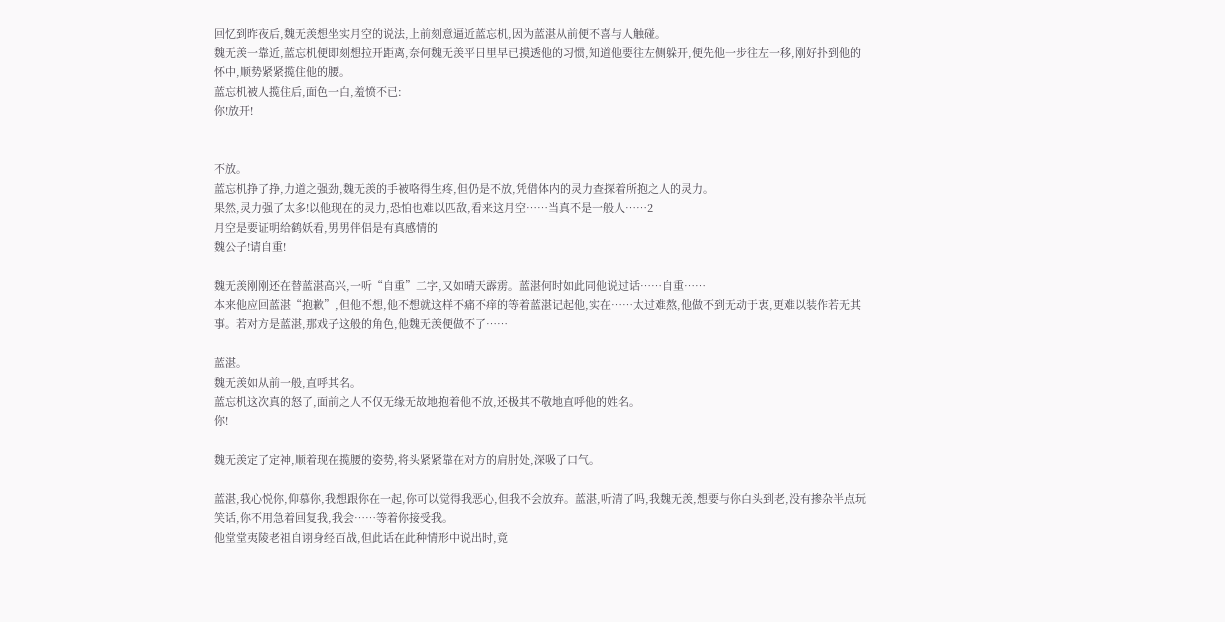回忆到昨夜后,魏无羡想坐实月空的说法,上前刻意逼近蓝忘机,因为蓝湛从前便不喜与人触碰。
魏无羡一靠近,蓝忘机便即刻想拉开距离,奈何魏无羡平日里早已摸透他的习惯,知道他要往左侧躲开,便先他一步往左一移,刚好扑到他的怀中,顺势紧紧揽住他的腰。
蓝忘机被人揽住后,面色一白,羞愤不已:
你!放开!


不放。
蓝忘机挣了挣,力道之强劲,魏无羡的手被咯得生疼,但仍是不放,凭借体内的灵力查探着所抱之人的灵力。
果然,灵力强了太多!以他现在的灵力,恐怕也难以匹敌,看来这月空……当真不是一般人……2
月空是要证明给鹤妖看,男男伴侣是有真感情的
魏公子!请自重!

魏无羡刚刚还在替蓝湛高兴,一听“自重”二字,又如晴天霹雳。蓝湛何时如此同他说过话……自重……
本来他应回蓝湛“抱歉”,但他不想,他不想就这样不痛不痒的等着蓝湛记起他,实在……太过难熬,他做不到无动于衷,更难以装作若无其事。若对方是蓝湛,那戏子这般的角色,他魏无羡便做不了……

蓝湛。
魏无羡如从前一般,直呼其名。
蓝忘机这次真的怒了,面前之人不仅无缘无故地抱着他不放,还极其不敬地直呼他的姓名。
你!

魏无羡定了定神,顺着现在揽腰的姿势,将头紧紧靠在对方的肩肘处,深吸了口气。

蓝湛,我心悦你,仰慕你,我想跟你在一起,你可以觉得我恶心,但我不会放弃。蓝湛,听清了吗,我魏无羡,想要与你白头到老,没有掺杂半点玩笑话,你不用急着回复我,我会……等着你接受我。
他堂堂夷陵老祖自诩身经百战,但此话在此种情形中说出时,竟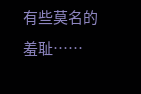有些莫名的羞耻……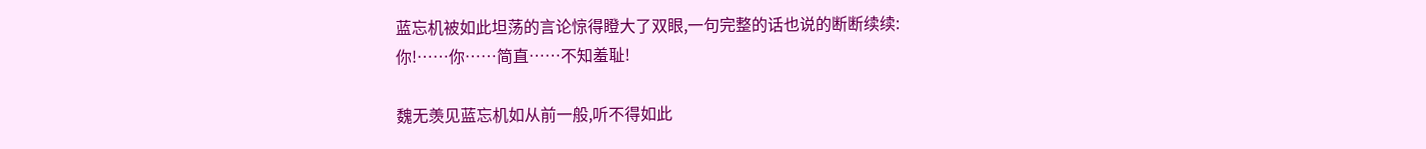蓝忘机被如此坦荡的言论惊得瞪大了双眼,一句完整的话也说的断断续续:
你!……你……简直……不知羞耻!

魏无羡见蓝忘机如从前一般,听不得如此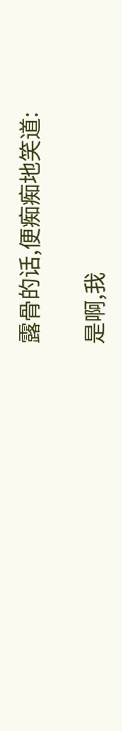露骨的话,便痴痴地笑道:

是啊,我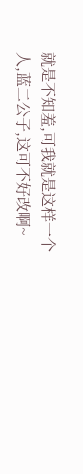就是不知羞,可我就是这样一个人,蓝二公子,这可不好改啊~